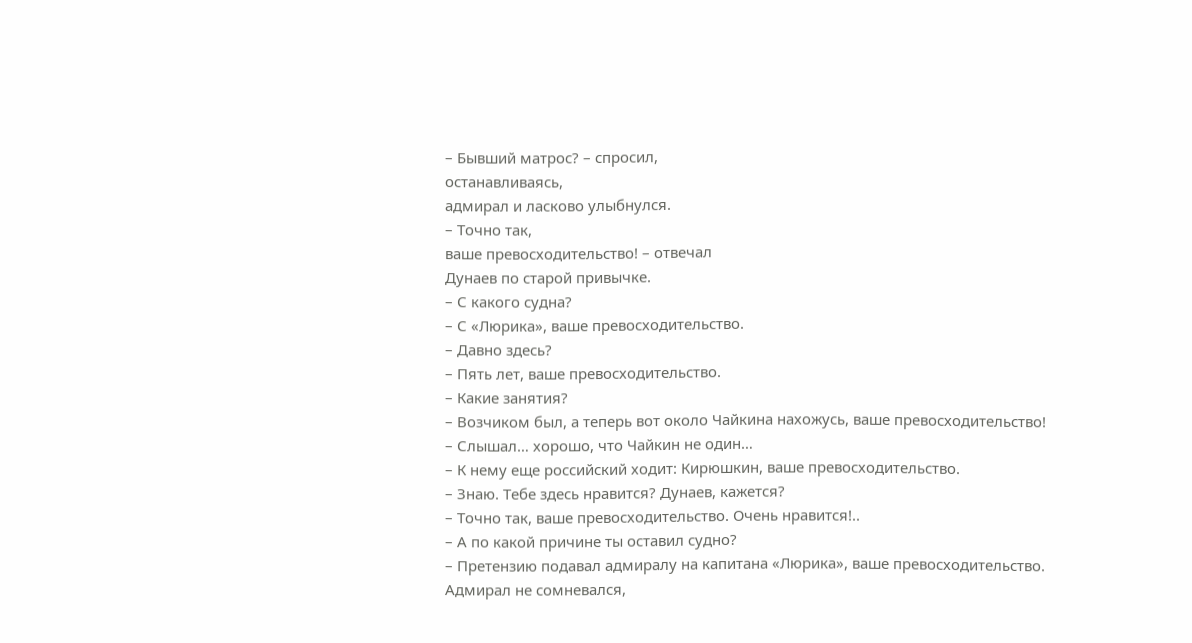– Бывший матрос? – спросил,
останавливаясь,
адмирал и ласково улыбнулся.
– Точно так,
ваше превосходительство! – отвечал
Дунаев по старой привычке.
– С какого судна?
– С «Люрика», ваше превосходительство.
– Давно здесь?
– Пять лет, ваше превосходительство.
– Какие занятия?
– Возчиком был, а теперь вот около Чайкина нахожусь, ваше превосходительство!
– Слышал… хорошо, что Чайкин не один…
– К нему еще российский ходит: Кирюшкин, ваше превосходительство.
– Знаю. Тебе здесь нравится? Дунаев, кажется?
– Точно так, ваше превосходительство. Очень нравится!..
– А по какой причине ты оставил судно?
– Претензию подавал адмиралу на капитана «Люрика», ваше превосходительство.
Адмирал не сомневался,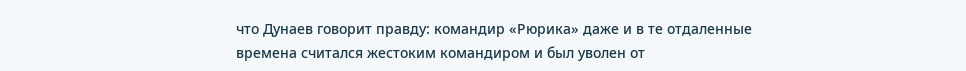что Дунаев говорит правду: командир «Рюрика» даже и в те отдаленные времена считался жестоким командиром и был уволен от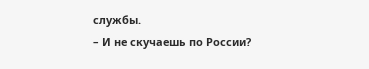службы.
– И не скучаешь по России?